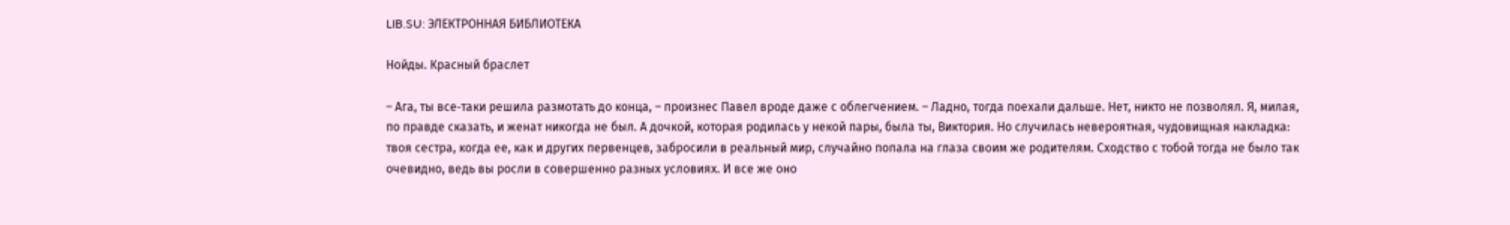LIB.SU: ЭЛЕКТРОННАЯ БИБЛИОТЕКА

Нойды. Красный браслет

– Ага, ты все‑таки решила размотать до конца, – произнес Павел вроде даже с облегчением. – Ладно, тогда поехали дальше. Нет, никто не позволял. Я, милая, по правде сказать, и женат никогда не был. А дочкой, которая родилась у некой пары, была ты, Виктория. Но случилась невероятная, чудовищная накладка: твоя сестра, когда ее, как и других первенцев, забросили в реальный мир, случайно попала на глаза своим же родителям. Сходство с тобой тогда не было так очевидно, ведь вы росли в совершенно разных условиях. И все же оно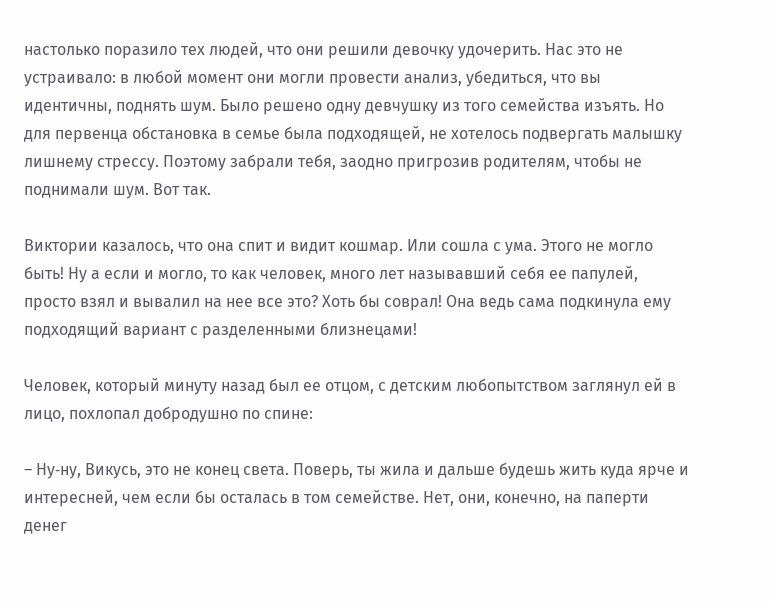настолько поразило тех людей, что они решили девочку удочерить. Нас это не устраивало: в любой момент они могли провести анализ, убедиться, что вы идентичны, поднять шум. Было решено одну девчушку из того семейства изъять. Но для первенца обстановка в семье была подходящей, не хотелось подвергать малышку лишнему стрессу. Поэтому забрали тебя, заодно пригрозив родителям, чтобы не поднимали шум. Вот так.

Виктории казалось, что она спит и видит кошмар. Или сошла с ума. Этого не могло быть! Ну а если и могло, то как человек, много лет называвший себя ее папулей, просто взял и вывалил на нее все это? Хоть бы соврал! Она ведь сама подкинула ему подходящий вариант с разделенными близнецами!

Человек, который минуту назад был ее отцом, с детским любопытством заглянул ей в лицо, похлопал добродушно по спине:

– Ну‑ну, Викусь, это не конец света. Поверь, ты жила и дальше будешь жить куда ярче и интересней, чем если бы осталась в том семействе. Нет, они, конечно, на паперти денег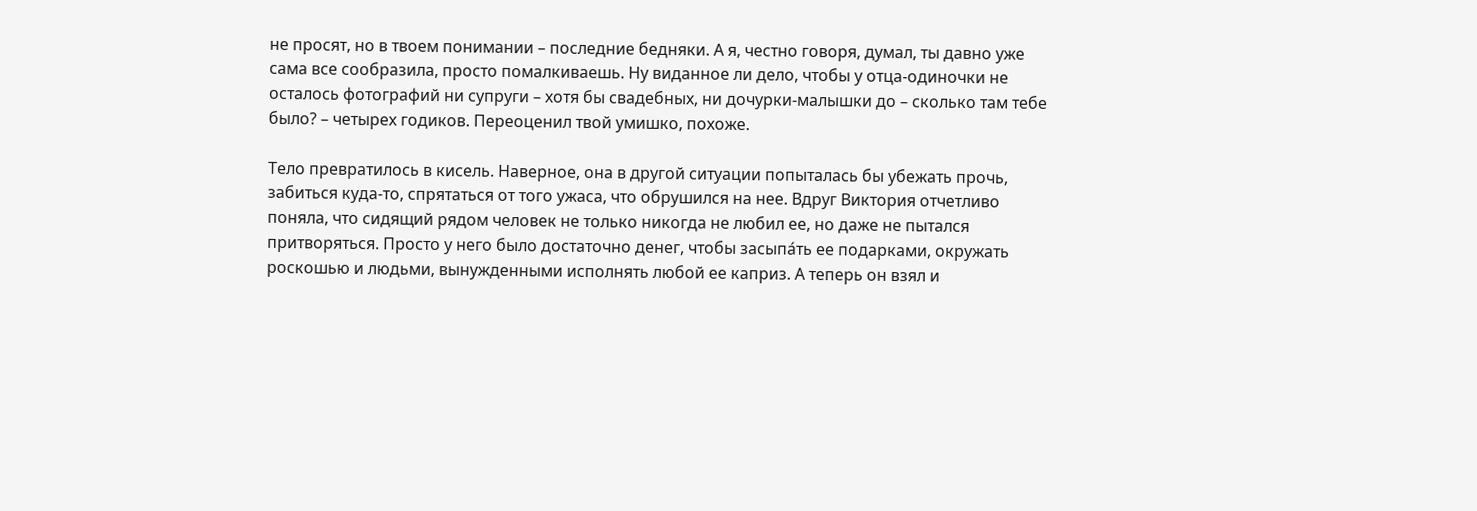не просят, но в твоем понимании – последние бедняки. А я, честно говоря, думал, ты давно уже сама все сообразила, просто помалкиваешь. Ну виданное ли дело, чтобы у отца‑одиночки не осталось фотографий ни супруги – хотя бы свадебных, ни дочурки‑малышки до – сколько там тебе было? – четырех годиков. Переоценил твой умишко, похоже.

Тело превратилось в кисель. Наверное, она в другой ситуации попыталась бы убежать прочь, забиться куда‑то, спрятаться от того ужаса, что обрушился на нее. Вдруг Виктория отчетливо поняла, что сидящий рядом человек не только никогда не любил ее, но даже не пытался притворяться. Просто у него было достаточно денег, чтобы засыпа́ть ее подарками, окружать роскошью и людьми, вынужденными исполнять любой ее каприз. А теперь он взял и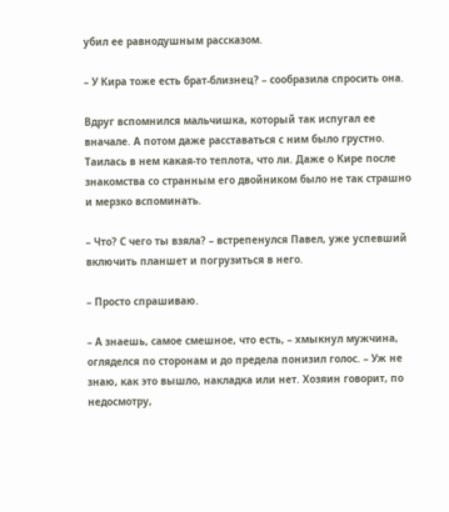убил ее равнодушным рассказом.

– У Кира тоже есть брат‑близнец? – сообразила спросить она.

Вдруг вспомнился мальчишка, который так испугал ее вначале. А потом даже расставаться с ним было грустно. Таилась в нем какая‑то теплота, что ли. Даже о Кире после знакомства со странным его двойником было не так страшно и мерзко вспоминать.

– Что? С чего ты взяла? – встрепенулся Павел, уже успевший включить планшет и погрузиться в него.

– Просто спрашиваю.

– А знаешь, самое смешное, что есть, – хмыкнул мужчина, огляделся по сторонам и до предела понизил голос. – Уж не знаю, как это вышло, накладка или нет. Хозяин говорит, по недосмотру,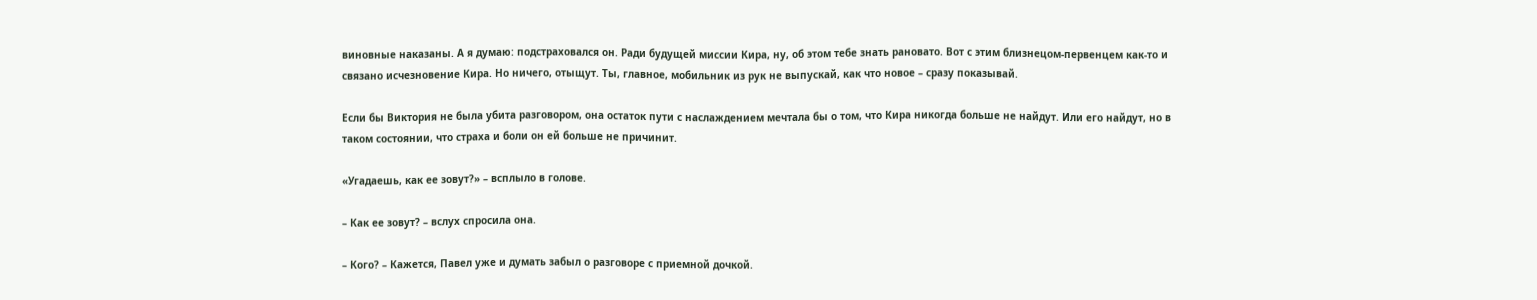виновные наказаны. А я думаю: подстраховался он. Ради будущей миссии Кира, ну, об этом тебе знать рановато. Вот с этим близнецом‑первенцем как‑то и связано исчезновение Кира. Но ничего, отыщут. Ты, главное, мобильник из рук не выпускай, как что новое – сразу показывай.

Если бы Виктория не была убита разговором, она остаток пути с наслаждением мечтала бы о том, что Кира никогда больше не найдут. Или его найдут, но в таком состоянии, что страха и боли он ей больше не причинит.

«Угадаешь, как ее зовут?» – всплыло в голове.

– Как ее зовут? – вслух спросила она.

– Кого? – Кажется, Павел уже и думать забыл о разговоре с приемной дочкой.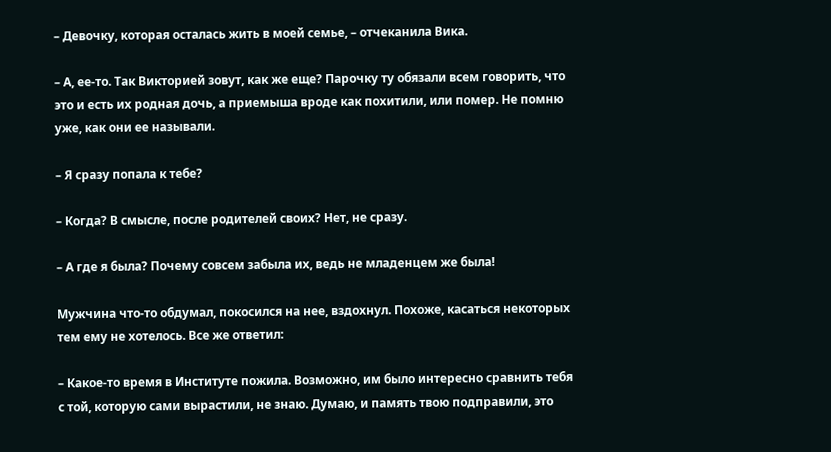– Девочку, которая осталась жить в моей семье, – отчеканила Вика.

– А, ее‑то. Так Викторией зовут, как же еще? Парочку ту обязали всем говорить, что это и есть их родная дочь, а приемыша вроде как похитили, или помер. Не помню уже, как они ее называли.

– Я сразу попала к тебе?

– Когда? В смысле, после родителей своих? Нет, не сразу.

– А где я была? Почему совсем забыла их, ведь не младенцем же была!

Мужчина что‑то обдумал, покосился на нее, вздохнул. Похоже, касаться некоторых тем ему не хотелось. Все же ответил:

– Какое‑то время в Институте пожила. Возможно, им было интересно сравнить тебя с той, которую сами вырастили, не знаю. Думаю, и память твою подправили, это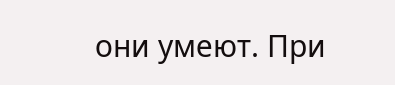они умеют. При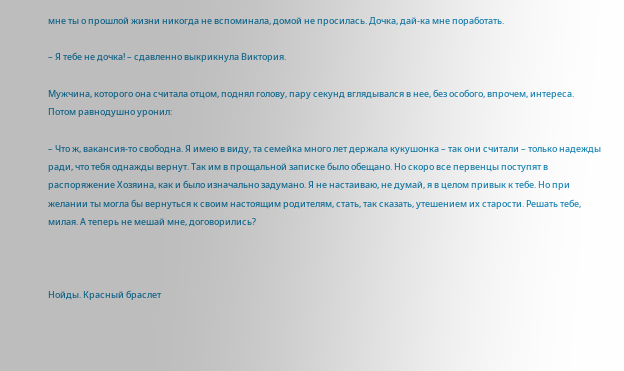мне ты о прошлой жизни никогда не вспоминала, домой не просилась. Дочка, дай‑ка мне поработать.

– Я тебе не дочка! – сдавленно выкрикнула Виктория.

Мужчина, которого она считала отцом, поднял голову, пару секунд вглядывался в нее, без особого, впрочем, интереса. Потом равнодушно уронил:

– Что ж, вакансия‑то свободна. Я имею в виду, та семейка много лет держала кукушонка – так они считали – только надежды ради, что тебя однажды вернут. Так им в прощальной записке было обещано. Но скоро все первенцы поступят в распоряжение Хозяина, как и было изначально задумано. Я не настаиваю, не думай, я в целом привык к тебе. Но при желании ты могла бы вернуться к своим настоящим родителям, стать, так сказать, утешением их старости. Решать тебе, милая. А теперь не мешай мне, договорились?



Нойды. Красный браслет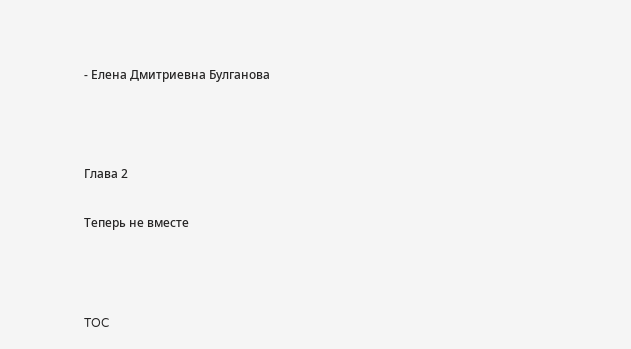- Елена Дмитриевна Булганова



Глава 2

Теперь не вместе



TOC